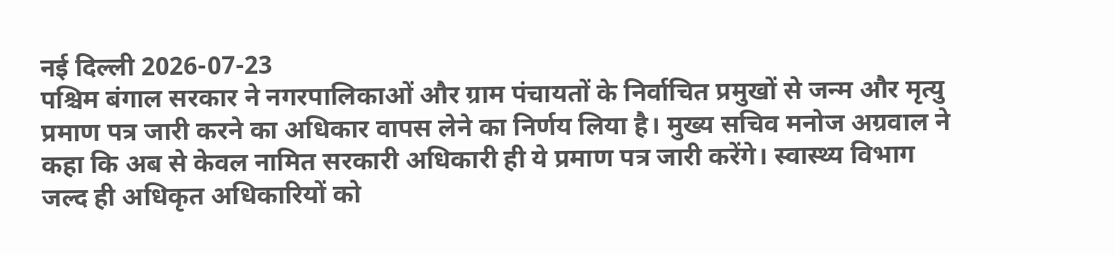नई दिल्ली 2026-07-23
पश्चिम बंगाल सरकार ने नगरपालिकाओं और ग्राम पंचायतों के निर्वाचित प्रमुखों से जन्म और मृत्यु प्रमाण पत्र जारी करने का अधिकार वापस लेने का निर्णय लिया है। मुख्य सचिव मनोज अग्रवाल ने कहा कि अब से केवल नामित सरकारी अधिकारी ही ये प्रमाण पत्र जारी करेंगे। स्वास्थ्य विभाग जल्द ही अधिकृत अधिकारियों को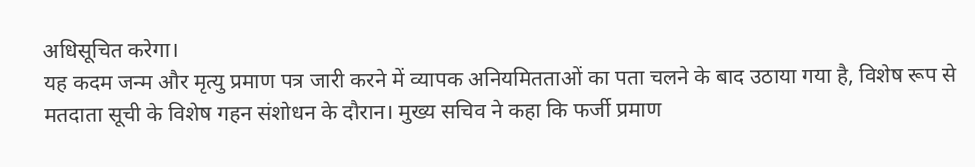अधिसूचित करेगा।
यह कदम जन्म और मृत्यु प्रमाण पत्र जारी करने में व्यापक अनियमितताओं का पता चलने के बाद उठाया गया है, विशेष रूप से मतदाता सूची के विशेष गहन संशोधन के दौरान। मुख्य सचिव ने कहा कि फर्जी प्रमाण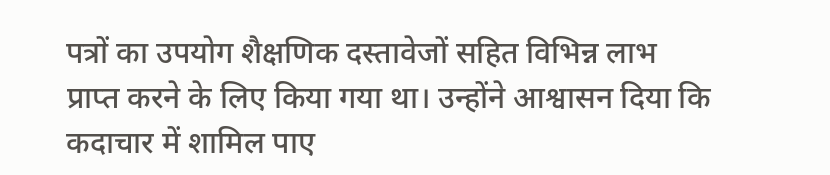पत्रों का उपयोग शैक्षणिक दस्तावेजों सहित विभिन्न लाभ प्राप्त करने के लिए किया गया था। उन्होंने आश्वासन दिया कि कदाचार में शामिल पाए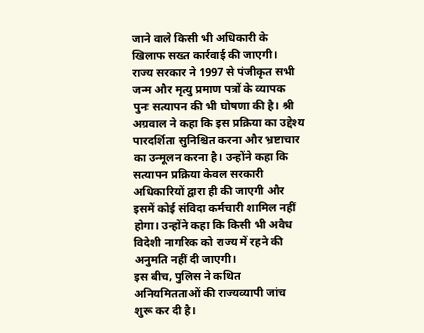जाने वाले किसी भी अधिकारी के खिलाफ सख्त कार्रवाई की जाएगी।
राज्य सरकार ने 1997 से पंजीकृत सभी जन्म और मृत्यु प्रमाण पत्रों के व्यापक पुनः सत्यापन की भी घोषणा की है। श्री अग्रवाल ने कहा कि इस प्रक्रिया का उद्देश्य पारदर्शिता सुनिश्चित करना और भ्रष्टाचार का उन्मूलन करना है। उन्होंने कहा कि सत्यापन प्रक्रिया केवल सरकारी अधिकारियों द्वारा ही की जाएगी और इसमें कोई संविदा कर्मचारी शामिल नहीं होगा। उन्होंने कहा कि किसी भी अवैध विदेशी नागरिक को राज्य में रहने की अनुमति नहीं दी जाएगी।
इस बीच, पुलिस ने कथित अनियमितताओं की राज्यव्यापी जांच शुरू कर दी है।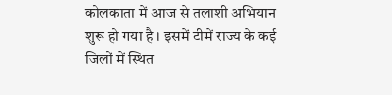कोलकाता में आज से तलाशी अभियान शुरू हो गया है। इसमें टीमें राज्य के कई जिलों में स्थित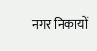नगर निकायों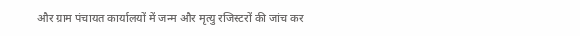और ग्राम पंचायत कार्यालयों में जन्म और मृत्यु रजिस्टरों की जांच कर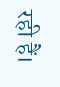रही हैं।